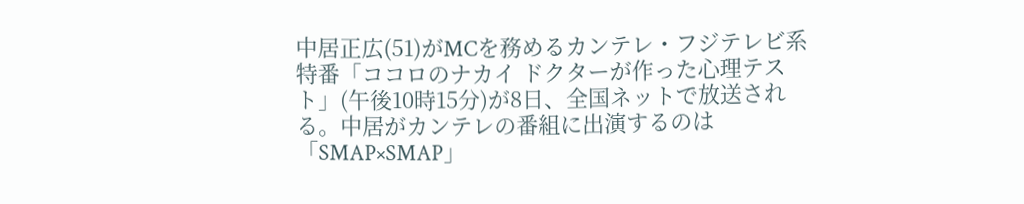中居正広(51)がMCを務めるカンテレ・フジテレビ系特番「ココロのナカイ ドクターが作った心理テスト」(午後10時15分)が8日、全国ネットで放送される。中居がカンテレの番組に出演するのは「SMAP×SMAP」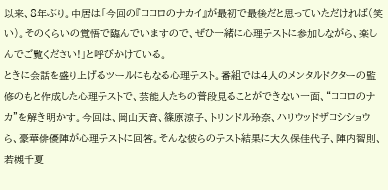以来、8年ぶり。中居は「今回の『ココロのナカイ』が最初で最後だと思っていただければ(笑い)。そのくらいの覚悟で臨んでいますので、ぜひ一緒に心理テストに参加しながら、楽しんでご覧ください!」と呼びかけている。
ときに会話を盛り上げるツールにもなる心理テスト。番組では4人のメンタルドクターの監修のもと作成した心理テストで、芸能人たちの普段見ることができない一面、“ココロのナカ”を解き明かす。今回は、岡山天音、篠原涼子、トリンドル玲奈、ハリウッドザコシショウら、豪華俳優陣が心理テストに回答。そんな彼らのテスト結果に大久保佳代子、陣内智則、若槻千夏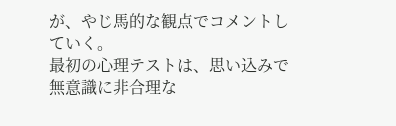が、やじ馬的な観点でコメントしていく。
最初の心理テストは、思い込みで無意識に非合理な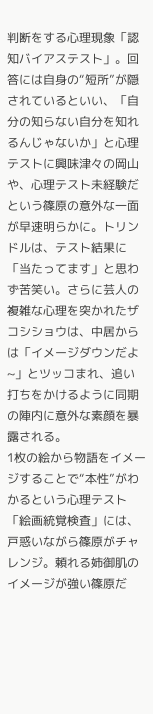判断をする心理現象「認知バイアステスト」。回答には自身の“短所”が隠されているといい、「自分の知らない自分を知れるんじゃないか」と心理テストに興味津々の岡山や、心理テスト未経験だという篠原の意外な一面が早速明らかに。トリンドルは、テスト結果に「当たってます」と思わず苦笑い。さらに芸人の複雑な心理を突かれたザコシショウは、中居からは「イメージダウンだよ~」とツッコまれ、追い打ちをかけるように同期の陣内に意外な素顔を暴露される。
1枚の絵から物語をイメージすることで“本性”がわかるという心理テスト「絵画統覚検査」には、戸惑いながら篠原がチャレンジ。頼れる姉御肌のイメージが強い篠原だ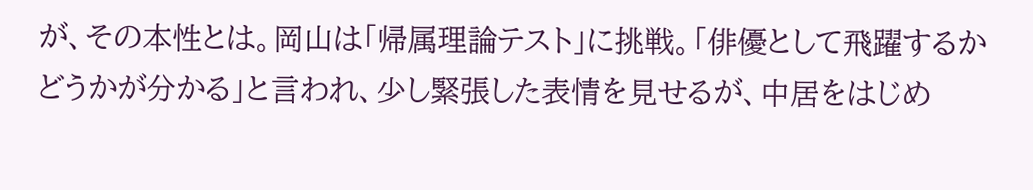が、その本性とは。岡山は「帰属理論テスト」に挑戦。「俳優として飛躍するかどうかが分かる」と言われ、少し緊張した表情を見せるが、中居をはじめ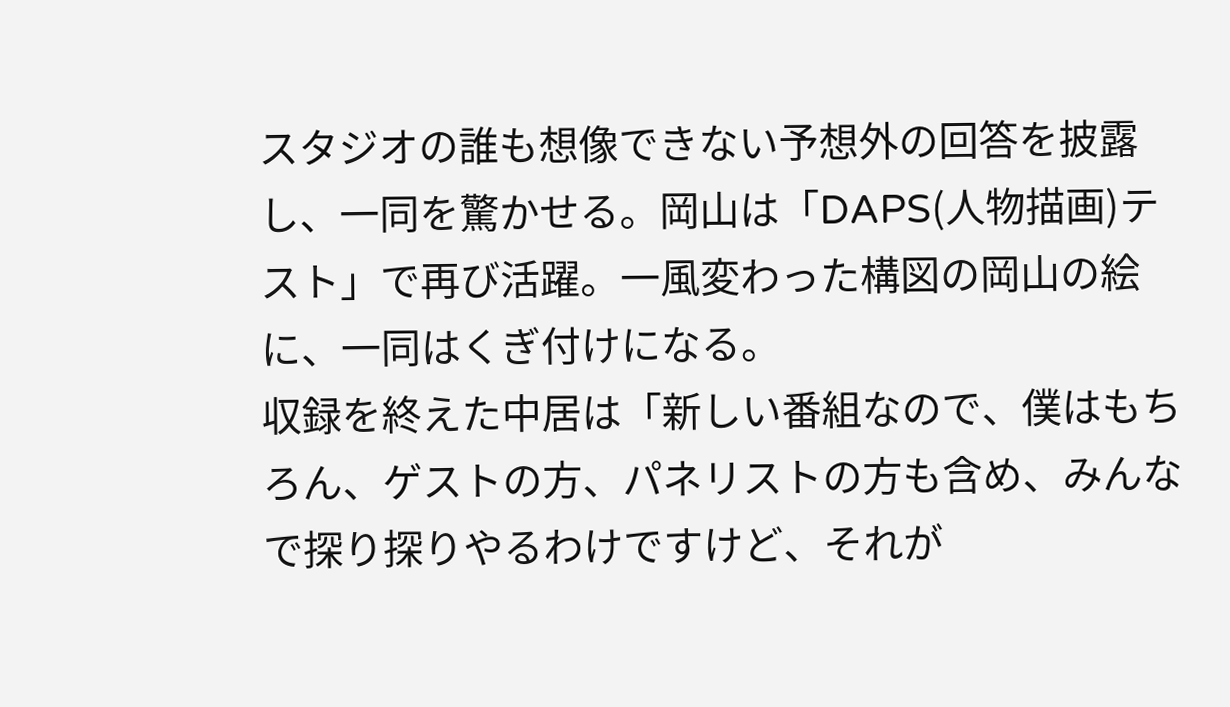スタジオの誰も想像できない予想外の回答を披露し、一同を驚かせる。岡山は「DAPS(人物描画)テスト」で再び活躍。一風変わった構図の岡山の絵に、一同はくぎ付けになる。
収録を終えた中居は「新しい番組なので、僕はもちろん、ゲストの方、パネリストの方も含め、みんなで探り探りやるわけですけど、それが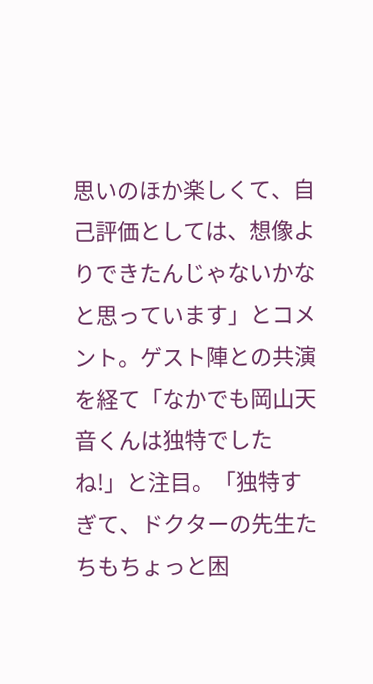思いのほか楽しくて、自己評価としては、想像よりできたんじゃないかなと思っています」とコメント。ゲスト陣との共演を経て「なかでも岡山天音くんは独特でしたね!」と注目。「独特すぎて、ドクターの先生たちもちょっと困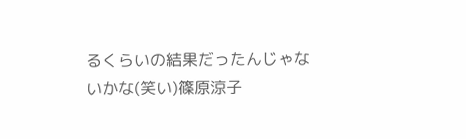るくらいの結果だったんじゃないかな(笑い)篠原涼子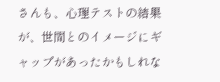さんも、心理テストの結果が、世間とのイメージにギャップがあったかもしれな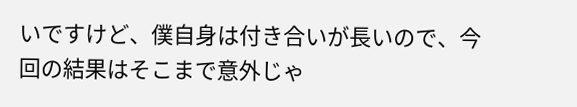いですけど、僕自身は付き合いが長いので、今回の結果はそこまで意外じゃ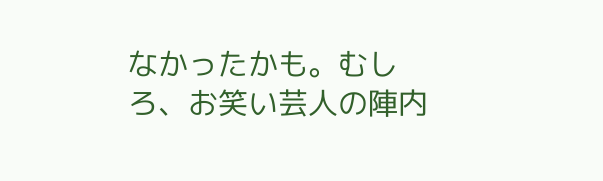なかったかも。むしろ、お笑い芸人の陣内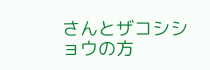さんとザコシショウの方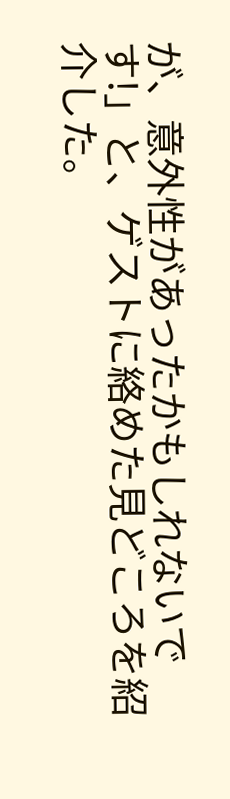が、意外性があったかもしれないです!」と、ゲストに絡めた見どころを紹介した。